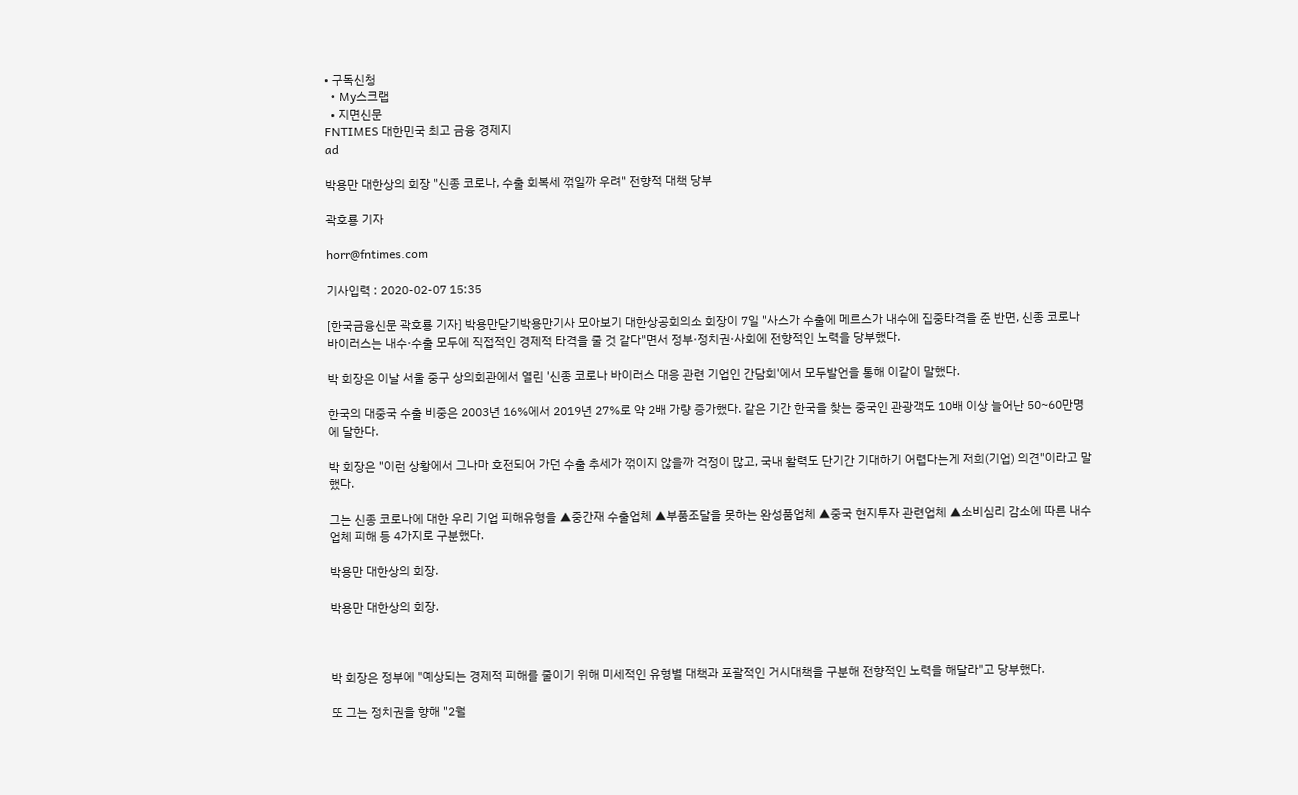• 구독신청
  • My스크랩
  • 지면신문
FNTIMES 대한민국 최고 금융 경제지
ad

박용만 대한상의 회장 "신종 코로나, 수출 회복세 꺾일까 우려" 전향적 대책 당부

곽호룡 기자

horr@fntimes.com

기사입력 : 2020-02-07 15:35

[한국금융신문 곽호룡 기자] 박용만닫기박용만기사 모아보기 대한상공회의소 회장이 7일 "사스가 수출에 메르스가 내수에 집중타격을 준 반면, 신종 코로나 바이러스는 내수·수출 모두에 직접적인 경제적 타격을 줄 것 같다"면서 정부·정치권·사회에 전향적인 노력을 당부했다.

박 회장은 이날 서울 중구 상의회관에서 열린 '신종 코로나 바이러스 대응 관련 기업인 간담회'에서 모두발언을 통해 이같이 말했다.

한국의 대중국 수출 비중은 2003년 16%에서 2019년 27%로 약 2배 가량 증가했다. 같은 기간 한국을 찾는 중국인 관광객도 10배 이상 늘어난 50~60만명에 달한다.

박 회장은 "이런 상황에서 그나마 호전되어 가던 수출 추세가 꺾이지 않을까 걱정이 많고, 국내 활력도 단기간 기대하기 어렵다는게 저희(기업) 의견"이라고 말했다.

그는 신종 코로나에 대한 우리 기업 피해유형을 ▲중간재 수출업체 ▲부품조달을 못하는 완성품업체 ▲중국 현지투자 관련업체 ▲소비심리 감소에 따른 내수업체 피해 등 4가지로 구분했다.

박용만 대한상의 회장.

박용만 대한상의 회장.



박 회장은 정부에 "예상되는 경제적 피해를 줄이기 위해 미세적인 유형별 대책과 포괄적인 거시대책을 구분해 전향적인 노력을 해달라"고 당부했다.

또 그는 정치권을 향해 "2월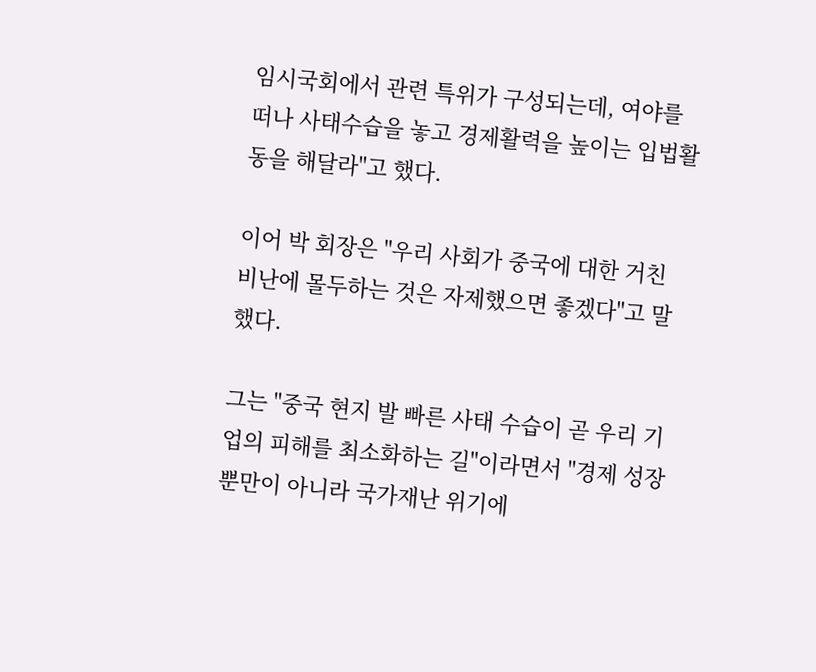임시국회에서 관련 특위가 구성되는데, 여야를 떠나 사태수습을 놓고 경제활력을 높이는 입법활동을 해달라"고 했다.

이어 박 회장은 "우리 사회가 중국에 대한 거친 비난에 몰두하는 것은 자제했으면 좋겠다"고 말했다.

그는 "중국 현지 발 빠른 사태 수습이 곧 우리 기업의 피해를 최소화하는 길"이라면서 "경제 성장 뿐만이 아니라 국가재난 위기에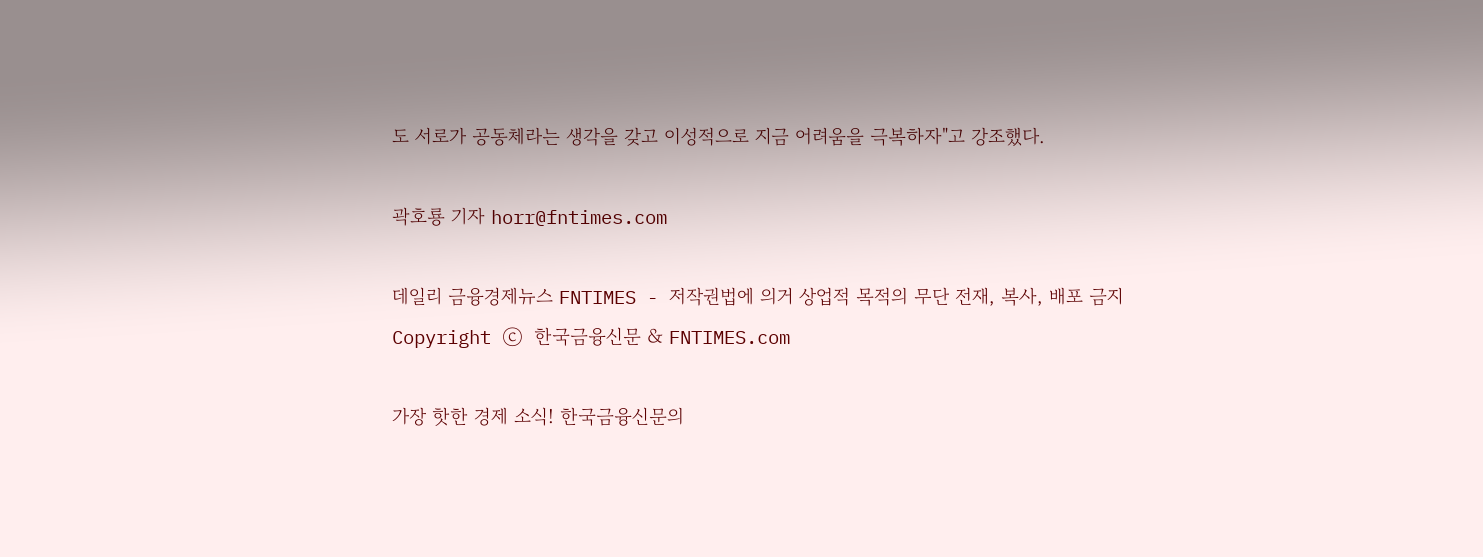도 서로가 공동체라는 생각을 갖고 이성적으로 지금 어려움을 극복하자"고 강조했다.

곽호룡 기자 horr@fntimes.com

데일리 금융경제뉴스 FNTIMES - 저작권법에 의거 상업적 목적의 무단 전재, 복사, 배포 금지
Copyright ⓒ 한국금융신문 & FNTIMES.com

가장 핫한 경제 소식! 한국금융신문의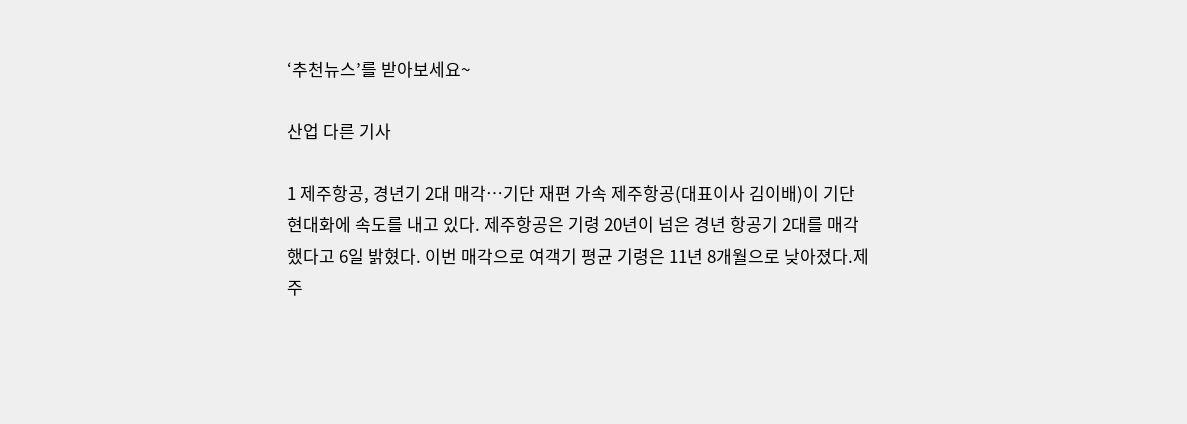‘추천뉴스’를 받아보세요~

산업 다른 기사

1 제주항공, 경년기 2대 매각…기단 재편 가속 제주항공(대표이사 김이배)이 기단 현대화에 속도를 내고 있다. 제주항공은 기령 20년이 넘은 경년 항공기 2대를 매각했다고 6일 밝혔다. 이번 매각으로 여객기 평균 기령은 11년 8개월으로 낮아졌다.제주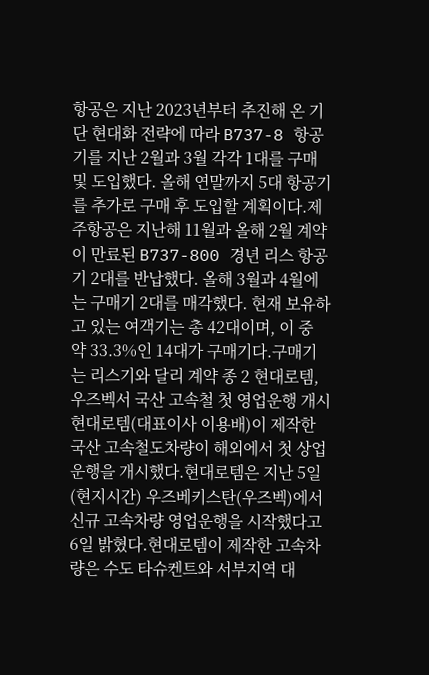항공은 지난 2023년부터 추진해 온 기단 현대화 전략에 따라 B737-8 항공기를 지난 2월과 3월 각각 1대를 구매 및 도입했다. 올해 연말까지 5대 항공기를 추가로 구매 후 도입할 계획이다.제주항공은 지난해 11월과 올해 2월 계약이 만료된 B737-800 경년 리스 항공기 2대를 반납했다. 올해 3월과 4월에는 구매기 2대를 매각했다. 현재 보유하고 있는 여객기는 총 42대이며, 이 중 약 33.3%인 14대가 구매기다.구매기는 리스기와 달리 계약 종 2 현대로템, 우즈벡서 국산 고속철 첫 영업운행 개시 현대로템(대표이사 이용배)이 제작한 국산 고속철도차량이 해외에서 첫 상업운행을 개시했다.현대로템은 지난 5일(현지시간) 우즈베키스탄(우즈벡)에서 신규 고속차량 영업운행을 시작했다고 6일 밝혔다.현대로템이 제작한 고속차량은 수도 타슈켄트와 서부지역 대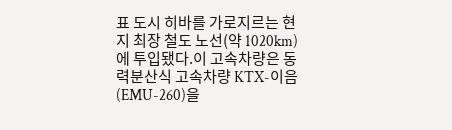표 도시 히바를 가로지르는 현지 최장 철도 노선(약 1020km)에 투입됐다.이 고속차량은 동력분산식 고속차량 KTX-이음(EMU-260)을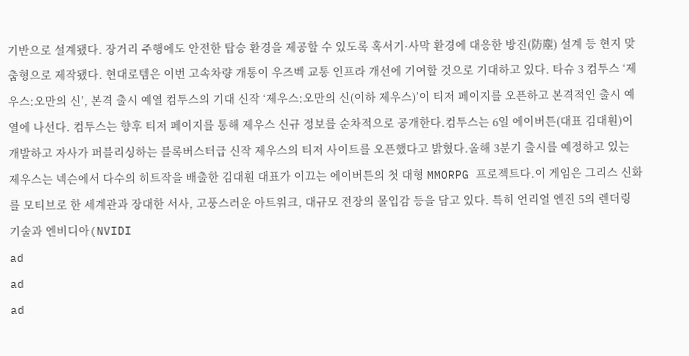기반으로 설계됐다. 장거리 주행에도 안전한 탑승 환경을 제공할 수 있도록 혹서기·사막 환경에 대응한 방진(防塵) 설계 등 현지 맞춤형으로 제작됐다. 현대로템은 이번 고속차량 개통이 우즈벡 교통 인프라 개선에 기여할 것으로 기대하고 있다. 타슈 3 컴투스 ‘제우스:오만의 신’, 본격 출시 예열 컴투스의 기대 신작 ‘제우스:오만의 신(이하 제우스)’이 티저 페이지를 오픈하고 본격적인 출시 예열에 나선다. 컴투스는 향후 티저 페이지를 통해 제우스 신규 정보를 순차적으로 공개한다.컴투스는 6일 에이버튼(대표 김대훤)이 개발하고 자사가 퍼블리싱하는 블록버스터급 신작 제우스의 티저 사이트를 오픈했다고 밝혔다.올해 3분기 출시를 예정하고 있는 제우스는 넥슨에서 다수의 히트작을 배출한 김대훤 대표가 이끄는 에이버튼의 첫 대형 MMORPG 프로젝트다.이 게임은 그리스 신화를 모티브로 한 세계관과 장대한 서사, 고풍스러운 아트워크, 대규모 전장의 몰입감 등을 담고 있다. 특히 언리얼 엔진 5의 렌더링 기술과 엔비디아(NVIDI
ad
ad
ad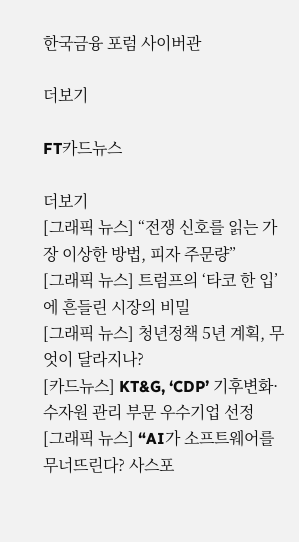한국금융 포럼 사이버관

더보기

FT카드뉴스

더보기
[그래픽 뉴스] “전쟁 신호를 읽는 가장 이상한 방법, 피자 주문량”
[그래픽 뉴스] 트럼프의 ‘타코 한 입’에 흔들린 시장의 비밀
[그래픽 뉴스] 청년정책 5년 계획, 무엇이 달라지나?
[카드뉴스] KT&G, ‘CDP’ 기후변화·수자원 관리 부문 우수기업 선정
[그래픽 뉴스] “AI가 소프트웨어를 무너뜨린다? 사스포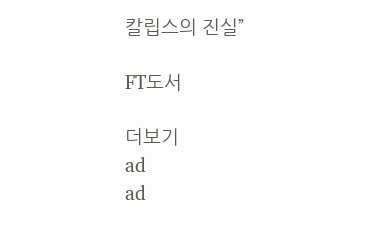칼립스의 진실”

FT도서

더보기
ad
ad